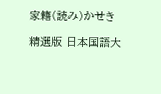家籍(読み)かせき

精選版 日本国語大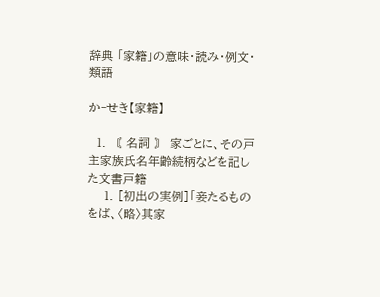辞典 「家籍」の意味・読み・例文・類語

か‐せき【家籍】

  1. 〘 名詞 〙 家ごとに、その戸主家族氏名年齢続柄などを記した文書戸籍
    1. [初出の実例]「妾たるものをば、〈略〉其家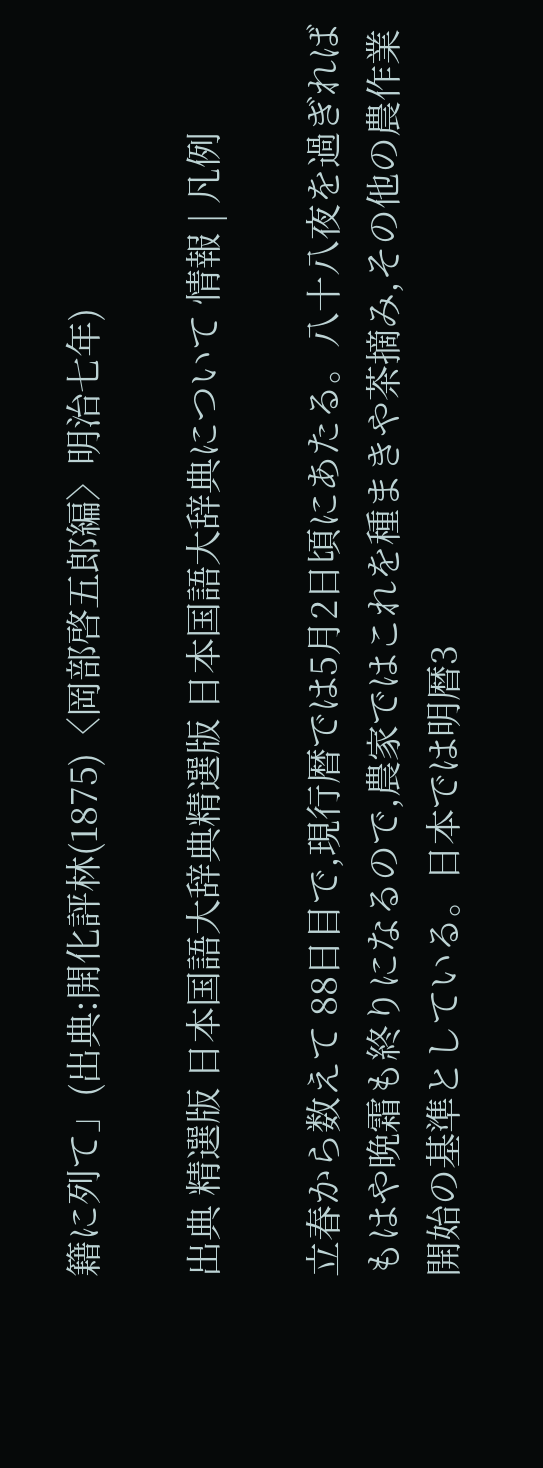籍に列て」(出典:開化評林(1875)〈岡部啓五郎編〉明治七年)

出典 精選版 日本国語大辞典精選版 日本国語大辞典について 情報 | 凡例

立春から数えて 88日目で,現行暦では5月2日頃にあたる。八十八夜を過ぎればもはや晩霜も終りになるので,農家ではこれを種まきや茶摘み,その他の農作業開始の基準としている。日本では明暦3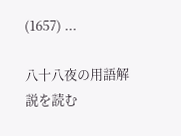(1657) ...

八十八夜の用語解説を読む